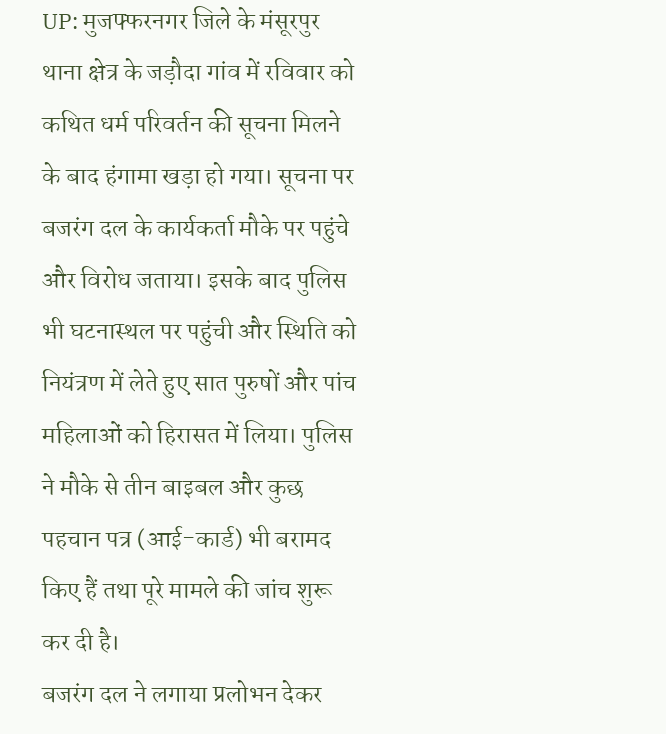UP: मुजफ्फरनगर जिले के मंसूरपुर थाना क्षेत्र के जड़ौदा गांव में रविवार को कथित धर्म परिवर्तन की सूचना मिलने के बाद हंगामा खड़ा हो गया। सूचना पर बजरंग दल के कार्यकर्ता मौके पर पहुंचे और विरोध जताया। इसके बाद पुलिस भी घटनास्थल पर पहुंची और स्थिति को नियंत्रण में लेते हुए सात पुरुषों और पांच महिलाओं को हिरासत में लिया। पुलिस ने मौके से तीन बाइबल और कुछ पहचान पत्र (आई-कार्ड) भी बरामद किए हैं तथा पूरे मामले की जांच शुरू कर दी है।
बजरंग दल ने लगाया प्रलोभन देकर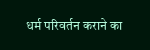धर्म परिवर्तन कराने का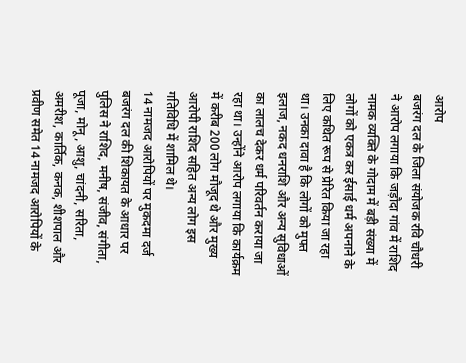आरोप
बजरंग दल के जिला संयोजक रवि चौधरी ने आरोप लगाया कि जड़ौदा गांव में राशिद नामक व्यक्ति के गोदाम में बड़ी संख्या में लोगों को एकत्र कर ईसाई धर्म अपनाने के लिए कथित रूप से प्रेरित किया जा रहा था। उनका दावा है कि लोगों को मुफ्त इलाज, नकद धनराशि और अन्य सुविधाओं का लालच देकर धर्म परिवर्तन कराया जा रहा था। उन्होंने आरोप लगाया कि कार्यक्रम में करीब 200 लोग मौजूद थे और मुख्य आरोपी राशिद सहित अन्य लोग इस गतिविधि में शामिल थे।
14 नामजद आरोपियों पर मुकदमा दर्ज
बजरंग दल की शिकायत के आधार पर पुलिस ने राशिद, मनीष, संजीव, संगीता, पूजा, मोनू, आशु, चांदनी, सरिता, अमरीश, कार्तिक, कनक, शीशपाल और प्रवीण समेत 14 नामजद आरोपियों के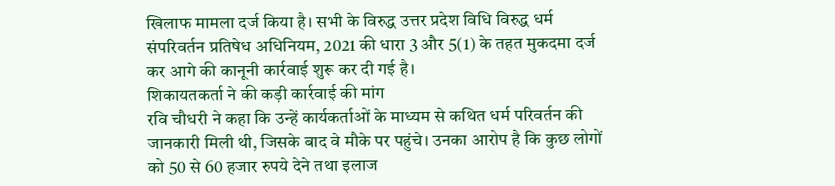खिलाफ मामला दर्ज किया है। सभी के विरुद्ध उत्तर प्रदेश विधि विरुद्ध धर्म संपरिवर्तन प्रतिषेध अधिनियम, 2021 की धारा 3 और 5(1) के तहत मुकदमा दर्ज कर आगे की कानूनी कार्रवाई शुरू कर दी गई है।
शिकायतकर्ता ने की कड़ी कार्रवाई की मांग
रवि चौधरी ने कहा कि उन्हें कार्यकर्ताओं के माध्यम से कथित धर्म परिवर्तन की जानकारी मिली थी, जिसके बाद वे मौके पर पहुंचे। उनका आरोप है कि कुछ लोगों को 50 से 60 हजार रुपये देने तथा इलाज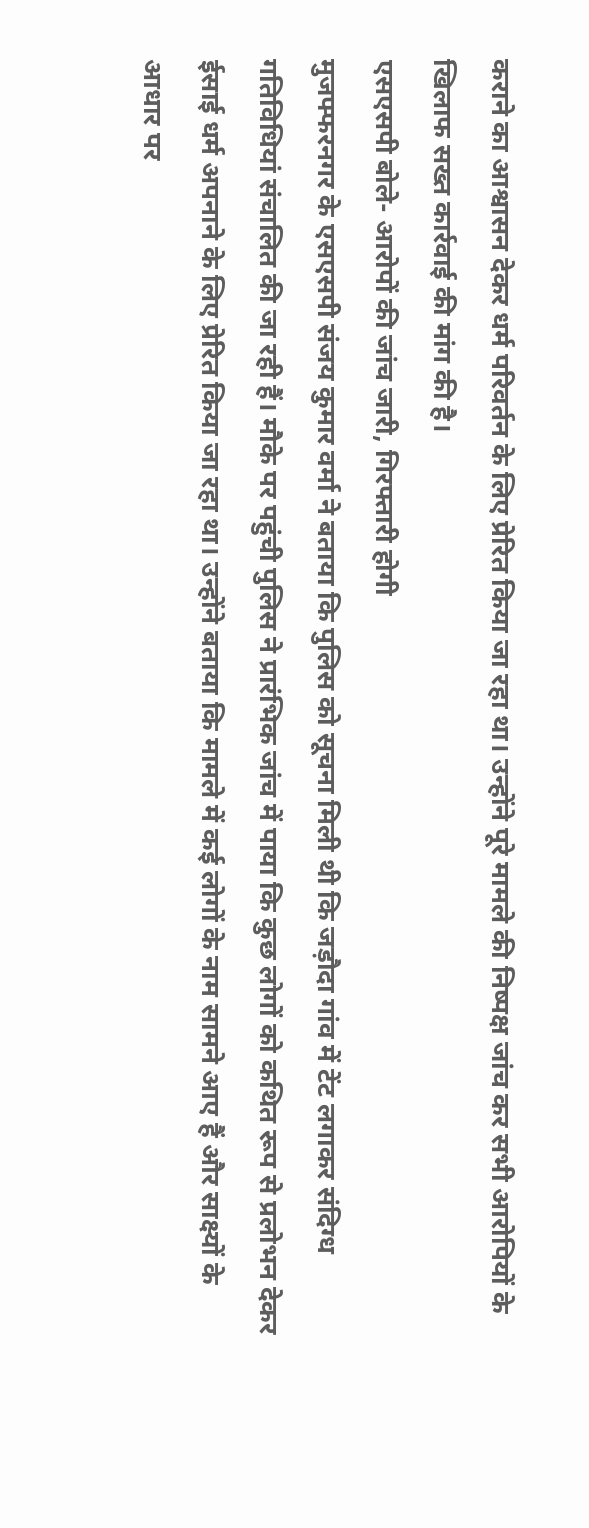कराने का आश्वासन देकर धर्म परिवर्तन के लिए प्रेरित किया जा रहा था। उन्होंने पूरे मामले की निष्पक्ष जांच कर सभी आरोपियों के खिलाफ सख्त कार्रवाई की मांग की है।
एसएसपी बोले- आरोपों की जांच जारी, गिरफ्तारी होगी
मुजफ्फरनगर के एसएसपी संजय कुमार वर्मा ने बताया कि पुलिस को सूचना मिली थी कि जड़ौदा गांव में टेंट लगाकर संदिग्ध गतिविधियां संचालित की जा रही हैं। मौके पर पहुंची पुलिस ने प्रारंभिक जांच में पाया कि कुछ लोगों को कथित रूप से प्रलोभन देकर ईसाई धर्म अपनाने के लिए प्रेरित किया जा रहा था। उन्होंने बताया कि मामले में कई लोगों के नाम सामने आए हैं और साक्ष्यों के आधार पर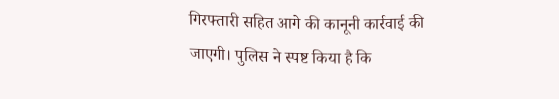गिरफ्तारी सहित आगे की कानूनी कार्रवाई की जाएगी। पुलिस ने स्पष्ट किया है कि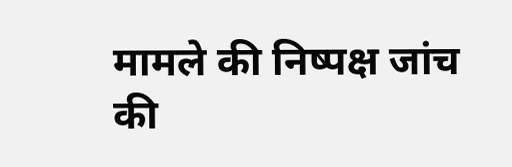मामले की निष्पक्ष जांच की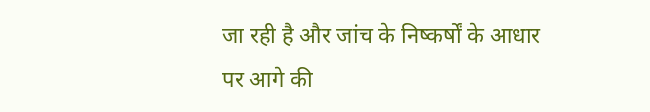जा रही है और जांच के निष्कर्षों के आधार पर आगे की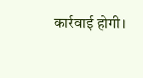कार्रवाई होगी।